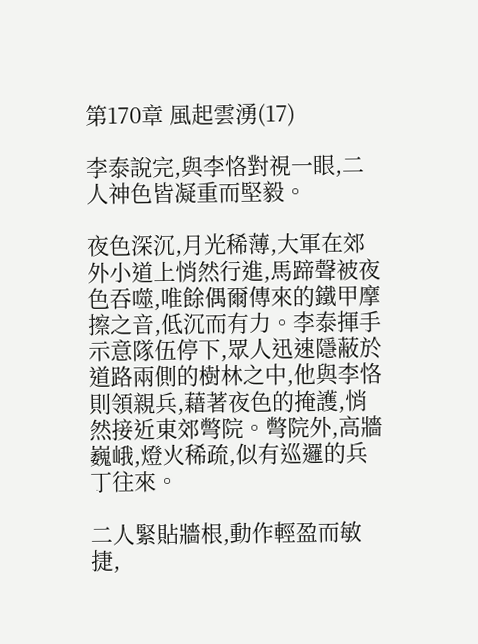第170章 風起雲湧(17)

李泰說完,與李恪對視一眼,二人神色皆凝重而堅毅。

夜色深沉,月光稀薄,大軍在郊外小道上悄然行進,馬蹄聲被夜色吞噬,唯餘偶爾傳來的鐵甲摩擦之音,低沉而有力。李泰揮手示意隊伍停下,眾人迅速隱蔽於道路兩側的樹林之中,他與李恪則領親兵,藉著夜色的掩護,悄然接近東郊彆院。彆院外,高牆巍峨,燈火稀疏,似有巡邏的兵丁往來。

二人緊貼牆根,動作輕盈而敏捷,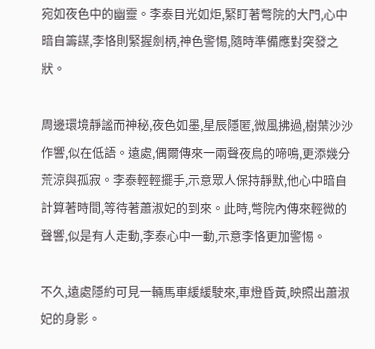宛如夜色中的幽靈。李泰目光如炬,緊盯著彆院的大門,心中暗自籌謀,李恪則緊握劍柄,神色警惕,隨時準備應對突發之狀。

周邊環境靜謐而神秘,夜色如墨,星辰隱匿,微風拂過,樹葉沙沙作響,似在低語。遠處,偶爾傳來一兩聲夜鳥的啼鳴,更添幾分荒涼與孤寂。李泰輕輕擺手,示意眾人保持靜默,他心中暗自計算著時間,等待著蕭淑妃的到來。此時,彆院內傳來輕微的聲響,似是有人走動,李泰心中一動,示意李恪更加警惕。

不久,遠處隱約可見一輛馬車緩緩駛來,車燈昏黃,映照出蕭淑妃的身影。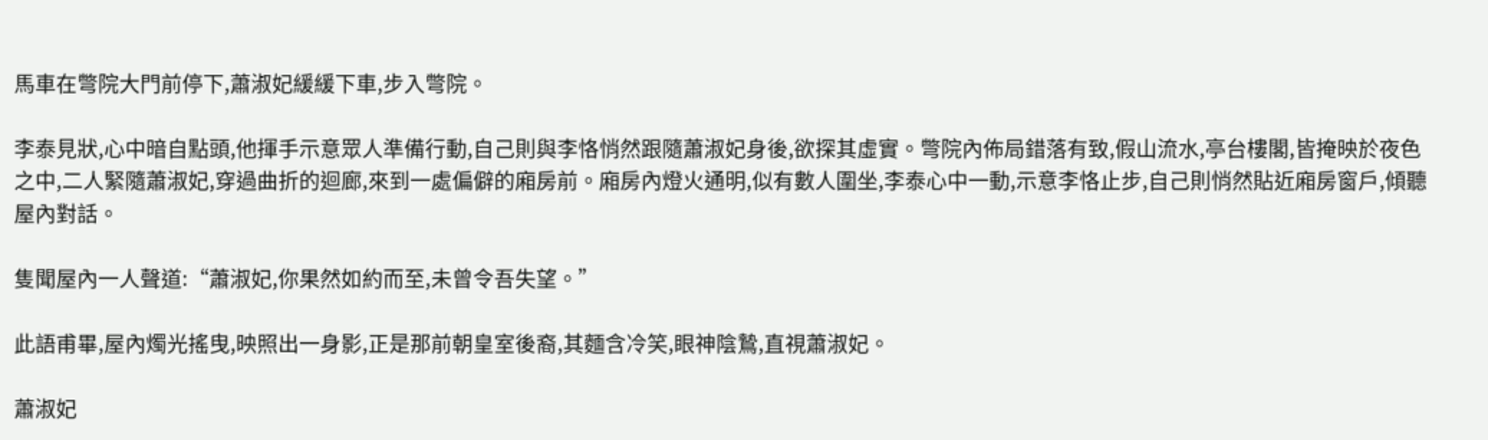馬車在彆院大門前停下,蕭淑妃緩緩下車,步入彆院。

李泰見狀,心中暗自點頭,他揮手示意眾人準備行動,自己則與李恪悄然跟隨蕭淑妃身後,欲探其虛實。彆院內佈局錯落有致,假山流水,亭台樓閣,皆掩映於夜色之中,二人緊隨蕭淑妃,穿過曲折的迴廊,來到一處偏僻的廂房前。廂房內燈火通明,似有數人圍坐,李泰心中一動,示意李恪止步,自己則悄然貼近廂房窗戶,傾聽屋內對話。

隻聞屋內一人聲道:“蕭淑妃,你果然如約而至,未曾令吾失望。”

此語甫畢,屋內燭光搖曳,映照出一身影,正是那前朝皇室後裔,其麵含冷笑,眼神陰鷙,直視蕭淑妃。

蕭淑妃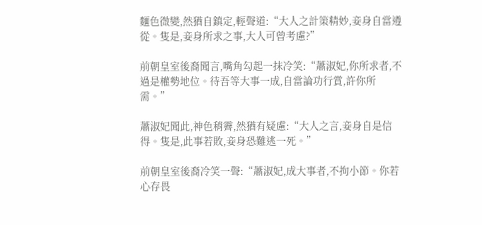麵色微變,然猶自鎮定,輕聲道:“大人之計策精妙,妾身自當遵從。隻是,妾身所求之事,大人可曾考慮?”

前朝皇室後裔聞言,嘴角勾起一抹冷笑:“蕭淑妃,你所求者,不過是權勢地位。待吾等大事一成,自當論功行賞,許你所需。”

蕭淑妃聞此,神色稍霽,然猶有疑慮:“大人之言,妾身自是信得。隻是,此事若敗,妾身恐難逃一死。”

前朝皇室後裔冷笑一聲:“蕭淑妃,成大事者,不拘小節。你若心存畏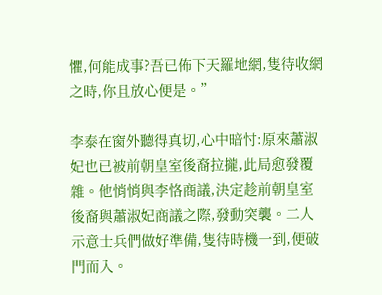懼,何能成事?吾已佈下天羅地網,隻待收網之時,你且放心便是。”

李泰在窗外聽得真切,心中暗忖:原來蕭淑妃也已被前朝皇室後裔拉攏,此局愈發覆雜。他悄悄與李恪商議,決定趁前朝皇室後裔與蕭淑妃商議之際,發動突襲。二人示意士兵們做好準備,隻待時機一到,便破門而入。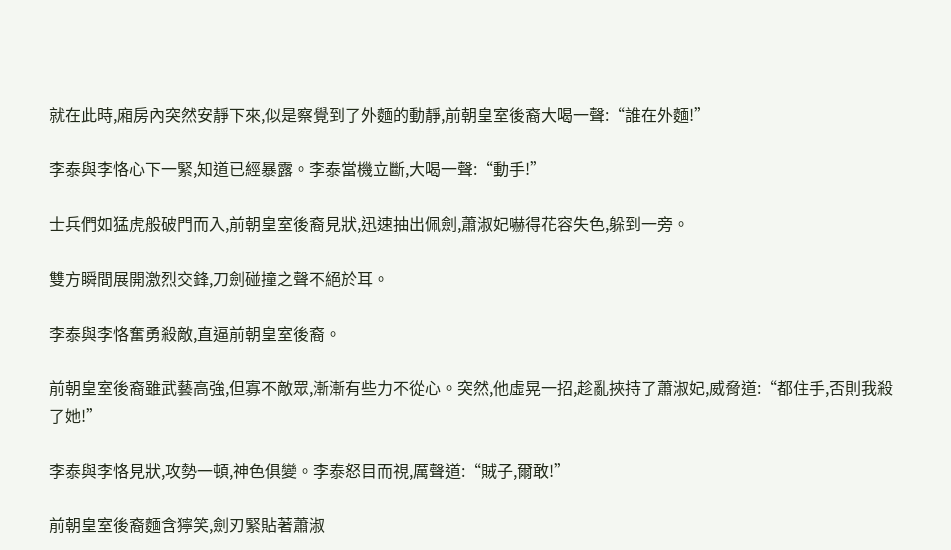就在此時,廂房內突然安靜下來,似是察覺到了外麵的動靜,前朝皇室後裔大喝一聲:“誰在外麵!”

李泰與李恪心下一緊,知道已經暴露。李泰當機立斷,大喝一聲:“動手!”

士兵們如猛虎般破門而入,前朝皇室後裔見狀,迅速抽出佩劍,蕭淑妃嚇得花容失色,躲到一旁。

雙方瞬間展開激烈交鋒,刀劍碰撞之聲不絕於耳。

李泰與李恪奮勇殺敵,直逼前朝皇室後裔。

前朝皇室後裔雖武藝高強,但寡不敵眾,漸漸有些力不從心。突然,他虛晃一招,趁亂挾持了蕭淑妃,威脅道:“都住手,否則我殺了她!”

李泰與李恪見狀,攻勢一頓,神色俱變。李泰怒目而視,厲聲道:“賊子,爾敢!”

前朝皇室後裔麵含獰笑,劍刃緊貼著蕭淑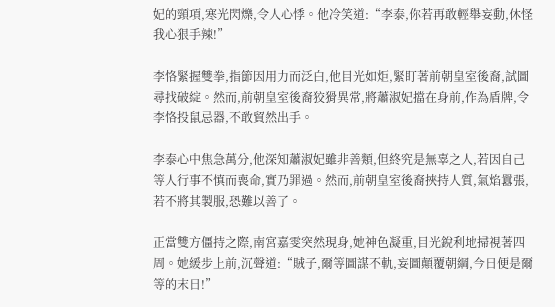妃的頸項,寒光閃爍,令人心悸。他冷笑道:“李泰,你若再敢輕舉妄動,休怪我心狠手辣!”

李恪緊握雙拳,指節因用力而泛白,他目光如炬,緊盯著前朝皇室後裔,試圖尋找破綻。然而,前朝皇室後裔狡猾異常,將蕭淑妃擋在身前,作為盾牌,令李恪投鼠忌器,不敢貿然出手。

李泰心中焦急萬分,他深知蕭淑妃雖非善類,但終究是無辜之人,若因自己等人行事不慎而喪命,實乃罪過。然而,前朝皇室後裔挾持人質,氣焰囂張,若不將其製服,恐難以善了。

正當雙方僵持之際,南宮嘉雯突然現身,她神色凝重,目光銳利地掃視著四周。她緩步上前,沉聲道:“賊子,爾等圖謀不軌,妄圖顛覆朝綱,今日便是爾等的末日!”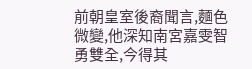前朝皇室後裔聞言,麵色微變,他深知南宮嘉雯智勇雙全,今得其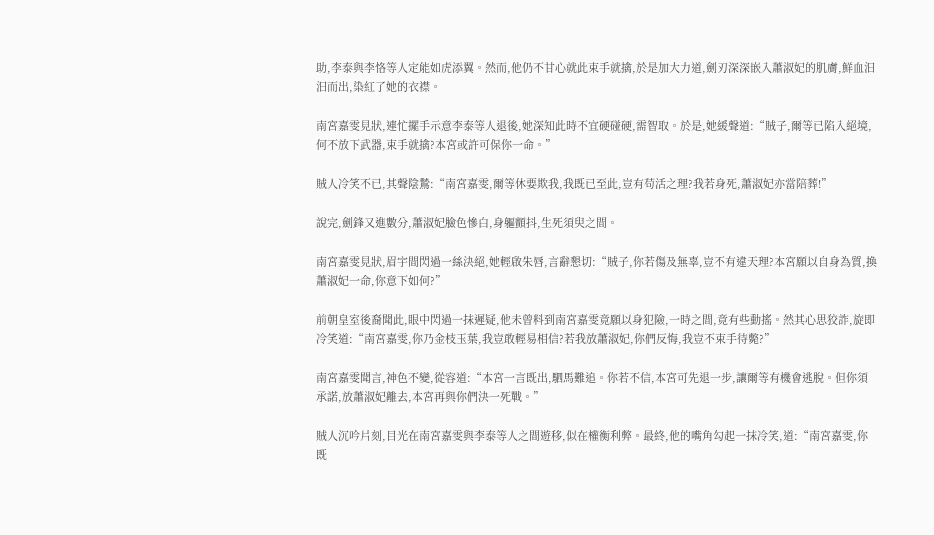助,李泰與李恪等人定能如虎添翼。然而,他仍不甘心就此束手就擒,於是加大力道,劍刃深深嵌入蕭淑妃的肌膚,鮮血汩汩而出,染紅了她的衣襟。

南宮嘉雯見狀,連忙擺手示意李泰等人退後,她深知此時不宜硬碰硬,需智取。於是,她緩聲道:“賊子,爾等已陷入絕境,何不放下武器,束手就擒?本宮或許可保你一命。”

賊人冷笑不已,其聲陰鷙:“南宮嘉雯,爾等休要欺我,我既已至此,豈有苟活之理?我若身死,蕭淑妃亦當陪葬!”

說完,劍鋒又進數分,蕭淑妃臉色慘白,身軀顫抖,生死須臾之間。

南宮嘉雯見狀,眉宇間閃過一絲決絕,她輕啟朱唇,言辭懇切:“賊子,你若傷及無辜,豈不有違天理?本宮願以自身為質,換蕭淑妃一命,你意下如何?”

前朝皇室後裔聞此,眼中閃過一抹遲疑,他未曾料到南宮嘉雯竟願以身犯險,一時之間,竟有些動搖。然其心思狡詐,旋即冷笑道:“南宮嘉雯,你乃金枝玉葉,我豈敢輕易相信?若我放蕭淑妃,你們反悔,我豈不束手待斃?”

南宮嘉雯聞言,神色不變,從容道:“本宮一言既出,駟馬難追。你若不信,本宮可先退一步,讓爾等有機會逃脫。但你須承諾,放蕭淑妃離去,本宮再與你們決一死戰。”

賊人沉吟片刻,目光在南宮嘉雯與李泰等人之間遊移,似在權衡利弊。最終,他的嘴角勾起一抹冷笑,道:“南宮嘉雯,你既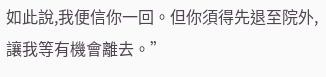如此說,我便信你一回。但你須得先退至院外,讓我等有機會離去。”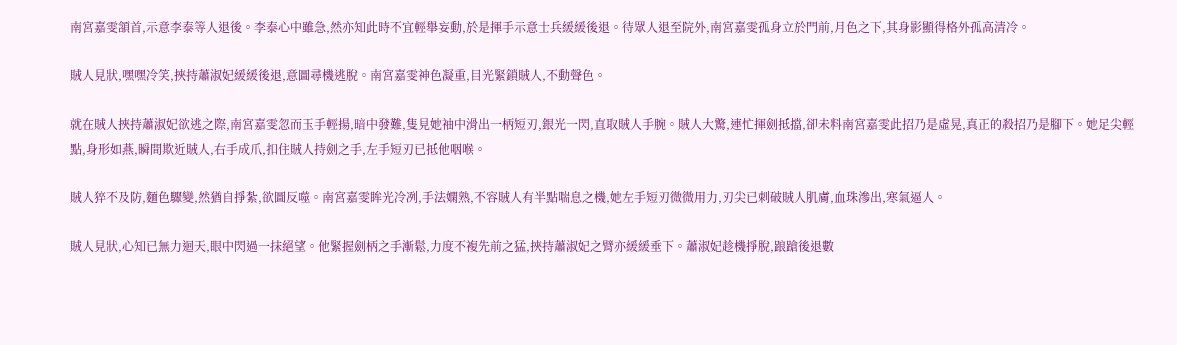南宮嘉雯頷首,示意李泰等人退後。李泰心中雖急,然亦知此時不宜輕舉妄動,於是揮手示意士兵緩緩後退。待眾人退至院外,南宮嘉雯孤身立於門前,月色之下,其身影顯得格外孤高清冷。

賊人見狀,嘿嘿冷笑,挾持蕭淑妃緩緩後退,意圖尋機逃脫。南宮嘉雯神色凝重,目光緊鎖賊人,不動聲色。

就在賊人挾持蕭淑妃欲逃之際,南宮嘉雯忽而玉手輕揚,暗中發難,隻見她袖中滑出一柄短刃,銀光一閃,直取賊人手腕。賊人大驚,連忙揮劍抵擋,卻未料南宮嘉雯此招乃是虛晃,真正的殺招乃是腳下。她足尖輕點,身形如燕,瞬間欺近賊人,右手成爪,扣住賊人持劍之手,左手短刃已抵他咽喉。

賊人猝不及防,麵色驟變,然猶自掙紮,欲圖反噬。南宮嘉雯眸光冷冽,手法嫻熟,不容賊人有半點喘息之機,她左手短刃微微用力,刃尖已刺破賊人肌膚,血珠滲出,寒氣逼人。

賊人見狀,心知已無力迴天,眼中閃過一抹絕望。他緊握劍柄之手漸鬆,力度不複先前之猛,挾持蕭淑妃之臂亦緩緩垂下。蕭淑妃趁機掙脫,踉蹌後退數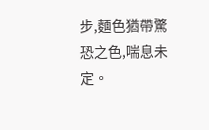步,麵色猶帶驚恐之色,喘息未定。